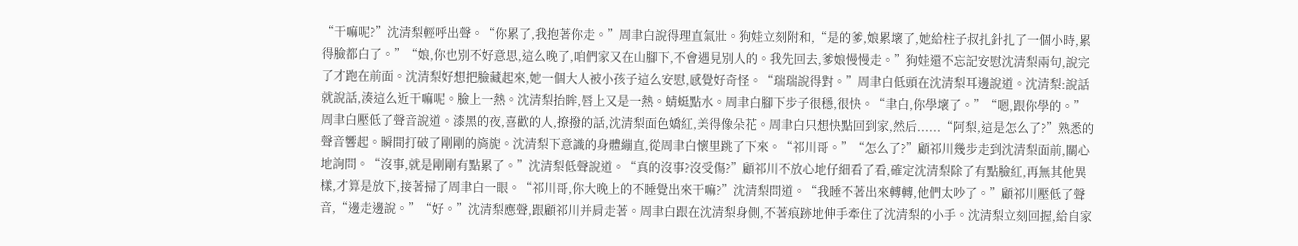“干嘛呢?”沈清梨輕呼出聲。“你累了,我抱著你走。”周聿白說得理直氣壯。狗娃立刻附和,“是的爹,娘累壞了,她給柱子叔扎針扎了一個小時,累得臉都白了。”“娘,你也別不好意思,這么晚了,咱們家又在山腳下,不會遇見別人的。我先回去,爹娘慢慢走。”狗娃還不忘記安慰沈清梨兩句,說完了才跑在前面。沈清梨好想把臉藏起來,她一個大人被小孩子這么安慰,感覺好奇怪。“瑞瑞說得對。”周聿白低頭在沈清梨耳邊說道。沈清梨:說話就說話,湊這么近干嘛呢。臉上一熱。沈清梨抬眸,唇上又是一熱。蜻蜓點水。周聿白腳下步子很穩,很快。“聿白,你學壞了。”“嗯,跟你學的。”周聿白壓低了聲音說道。漆黑的夜,喜歡的人,撩撥的話,沈清梨面色嬌紅,美得像朵花。周聿白只想快點回到家,然后......“阿梨,這是怎么了?”熟悉的聲音響起。瞬間打破了剛剛的旖旎。沈清梨下意識的身體繃直,從周聿白懷里跳了下來。“祁川哥。”“怎么了?”顧祁川幾步走到沈清梨面前,關心地詢問。“沒事,就是剛剛有點累了。”沈清梨低聲說道。“真的沒事?沒受傷?”顧祁川不放心地仔細看了看,確定沈清梨除了有點臉紅,再無其他異樣,才算是放下,接著掃了周聿白一眼。“祁川哥,你大晚上的不睡覺出來干嘛?”沈清梨問道。“我睡不著出來轉轉,他們太吵了。”顧祁川壓低了聲音,“邊走邊說。”“好。”沈清梨應聲,跟顧祁川并肩走著。周聿白跟在沈清梨身側,不著痕跡地伸手牽住了沈清梨的小手。沈清梨立刻回握,給自家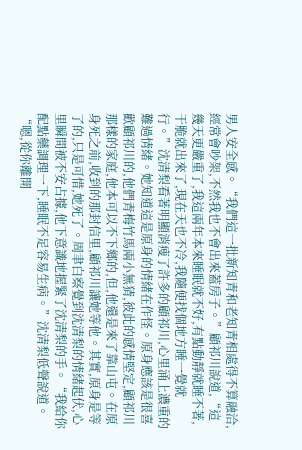男人安全感。“我們這一批新知青和老知青相處得不算融洽,經常會吵架,不然我也不會出來蓋房子。”顧祁川說道,“這幾天更嚴重了,我這兩年本來睡眠就不好,有點動靜就睡不著,干脆就出來了,現在天也不冷,我隨便找個地方睡一覺就行。”沈清梨看著明顯消瘦了許多的顧祁川,心里涌上濃重的難過情緒。她知道這是原身的情緒在作怪。原身應該是很喜歡顧祁川的,他們青梅竹馬兩小無猜,彼此的感情堅定,顧祁川那樣的家庭,他本可以不下鄉的,但,他還是來了靠山屯。在原身死之前,收到的那封信里,顧祁川讓她等他。其實,原身是等了的,只是可惜,她死了。周聿白察覺到沈清梨的情緒起伏,心里瞬間被不安占據,他下意識地握緊了沈清梨的手。“我給你配點藥調理一下,睡眠不足容易生病。”沈清梨低聲說道。“嗯,從你離開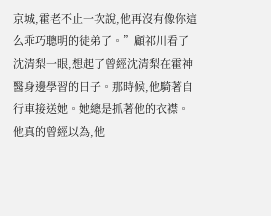京城,霍老不止一次說,他再沒有像你這么乖巧聰明的徒弟了。”顧祁川看了沈清梨一眼,想起了曾經沈清梨在霍神醫身邊學習的日子。那時候,他騎著自行車接送她。她總是抓著他的衣襟。他真的曾經以為,他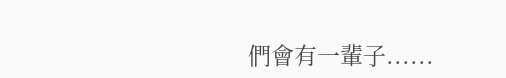們會有一輩子......